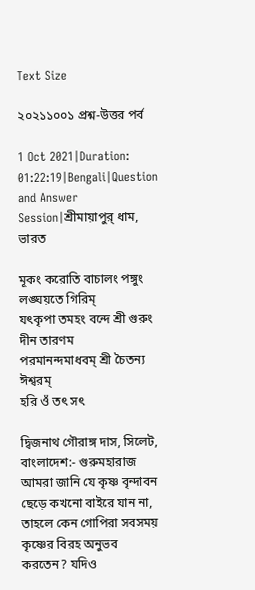Text Size

২০২১১০০১ প্রশ্ন-উত্তর পর্ব

1 Oct 2021|Duration: 01:22:19|Bengali|Question and Answer Session|শ্রীমায়াপুর্ ধাম, ভারত

মূকং করোতি বাচালং পঙ্গুং লঙ্ঘয়তে গিরিম্
যৎকৃপা তমহং বন্দে শ্রী গুরুং দীন তারণম
পরমানন্দমাধবম্ শ্রী চৈতন্য ঈশ্বরম্
হরি ওঁ তৎ সৎ

দ্বিজনাথ গৌরাঙ্গ দাস, সিলেট, বাংলাদেশ:- গুরুমহারাজ আমরা জানি যে কৃষ্ণ বৃন্দাবন ছেড়ে কখনো বাইরে যান না, তাহলে কেন গোপিরা সবসময় কৃষ্ণের বিরহ অনুভব করতেন? যদিও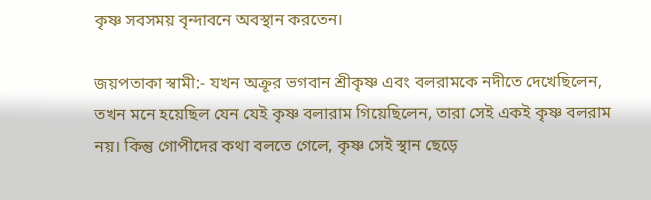কৃষ্ণ সবসময় বৃন্দাবনে অবস্থান করতেন।

জয়পতাকা স্বামী:- যখন অক্রূর ভগবান শ্রীকৃষ্ণ এবং বলরামকে নদীতে দেখেছিলেন, তখন মনে হয়েছিল যেন যেই কৃষ্ণ বলারাম গিয়েছিলেন, তারা সেই একই কৃষ্ণ বলরাম নয়। কিন্তু গোপীদের কথা বলতে গেলে, কৃষ্ণ সেই স্থান ছেড়ে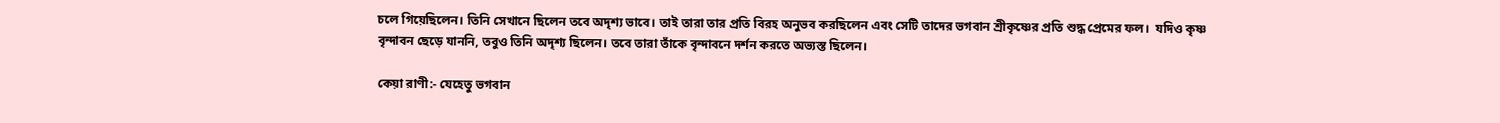চলে গিয়েছিলেন। তিনি সেখানে ছিলেন তবে অদৃশ্য ভাবে। তাই তারা তার প্রতি বিরহ অনুভব করছিলেন এবং সেটি তাদের ভগবান শ্রীকৃষ্ণের প্রতি শুদ্ধ প্রেমের ফল।  যদিও কৃষ্ণ বৃন্দাবন ছেড়ে যাননি, তবুও তিনি অদৃশ্য ছিলেন। তবে তারা তাঁকে বৃন্দাবনে দর্শন করতে অভ্যস্ত ছিলেন।

কেয়া রাণী:- যেহেতু ভগবান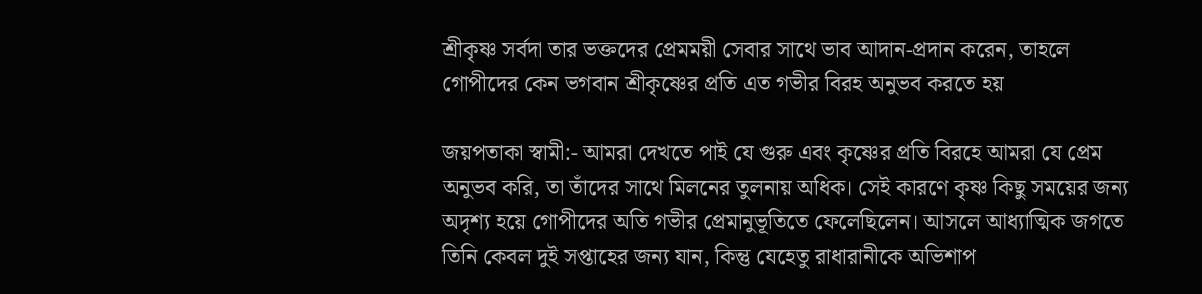শ্রীকৃষ্ণ সর্বদা তার ভক্তদের প্রেমময়ী সেবার সাথে ভাব আদান-প্রদান করেন, তাহলে গোপীদের কেন ভগবান শ্রীকৃষ্ণের প্রতি এত গভীর বিরহ অনুভব করতে হয়

জয়পতাকা স্বামী:- আমরা দেখতে পাই যে গুরু এবং কৃষ্ণের প্রতি বিরহে আমরা যে প্রেম অনুভব করি, তা তাঁদের সাথে মিলনের তুলনায় অধিক। সেই কারণে কৃষ্ণ কিছু সময়ের জন্য অদৃশ্য হয়ে গোপীদের অতি গভীর প্রেমানুভূতিতে ফেলেছিলেন। আসলে আধ্যাত্মিক জগতে তিনি কেবল দুই সপ্তাহের জন্য যান, কিন্তু যেহেতু রাধারানীকে অভিশাপ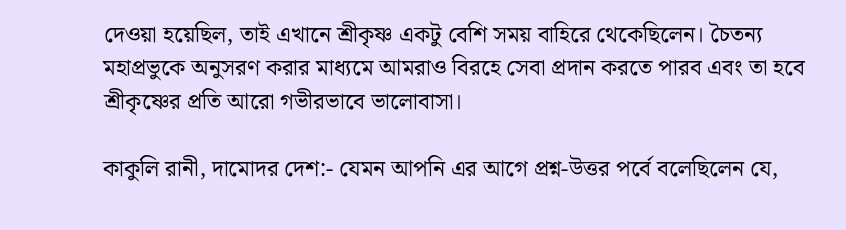দেওয়া হয়েছিল, তাই এখানে শ্রীকৃষ্ণ একটু বেশি সময় বাহিরে থেকেছিলেন। চৈতন্য মহাপ্রভুকে অনুসরণ করার মাধ্যমে আমরাও বিরহে সেবা প্রদান করতে পারব এবং তা হবে শ্রীকৃষ্ণের প্রতি আরো গভীরভাবে ভালোবাসা।

কাকুলি রানী, দামোদর দেশ:- যেমন আপনি এর আগে প্রশ্ন-উত্তর পর্বে বলেছিলেন যে,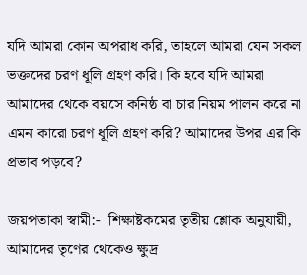যদি আমরা কোন অপরাধ করি, তাহলে আমরা যেন সকল ভক্তদের চরণ ধূলি গ্রহণ করি। কি হবে যদি আমরা আমাদের থেকে বয়সে কনিষ্ঠ বা চার নিয়ম পালন করে না এমন কারো চরণ ধূলি গ্রহণ করি? আমাদের উপর এর কি প্রভাব পড়বে?

জয়পতাকা স্বামী:-  শিক্ষাষ্টকমের তৃতীয় শ্লোক অনুযায়ী, আমাদের তৃণের থেকেও ক্ষুদ্র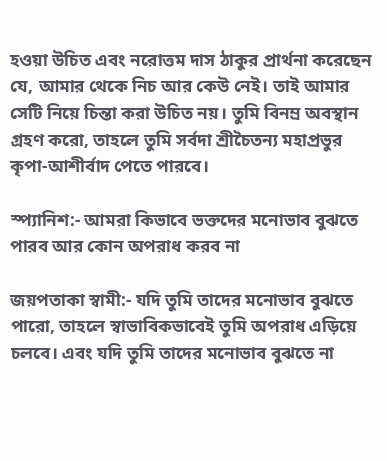হওয়া উচিত এবং নরোত্তম দাস ঠাকুর প্রার্থনা করেছেন যে, আমার থেকে নিচ আর কেউ নেই। তাই আমার সেটি নিয়ে চিন্তা করা উচিত নয়। তুমি বিনম্র অবস্থান গ্রহণ করো, তাহলে তুমি সর্বদা শ্রীচৈতন্য মহাপ্রভুর কৃপা-আশীর্বাদ পেতে পারবে।

স্প্যানিশ:- আমরা কিভাবে ভক্তদের মনোভাব বুঝতে পারব আর কোন অপরাধ করব না

জয়পতাকা স্বামী:- যদি তুমি তাদের মনোভাব বুঝতে পারো, তাহলে স্বাভাবিকভাবেই তুমি অপরাধ এড়িয়ে চলবে। এবং যদি তুমি তাদের মনোভাব বুঝতে না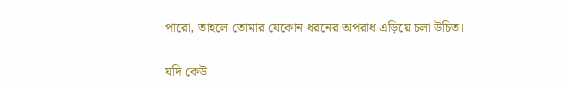পারো, তাহলে তোমার যেকোন ধরনের অপরাধ এড়িয়ে চলা উচিত।

যদি কেউ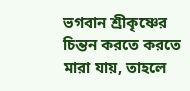ভগবান শ্রীকৃষ্ণের চিন্তন করতে করতে মারা যায়, তাহলে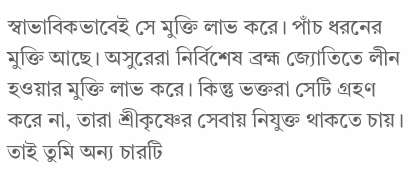স্বাভাবিকভাবেই সে মুক্তি লাভ করে। পাঁচ ধরনের মুক্তি আছে। অসুরেরা নির্বিশেষ ব্রহ্ম জ্যোতিতে লীন হওয়ার মুক্তি লাভ করে। কিন্তু ভক্তরা সেটি গ্রহণ করে না, তারা শ্রীকৃষ্ণের সেবায় নিযুক্ত থাকতে চায়। তাই তুমি অন্য চারটি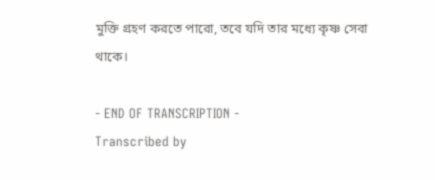মুক্তি গ্রহণ করতে পারো, তবে যদি তার মধ্যে কৃষ্ণ সেবা থাকে।

- END OF TRANSCRIPTION -
Transcribed by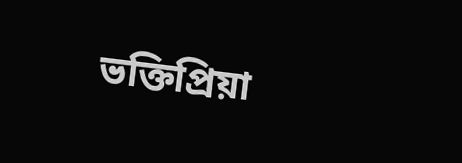ভক্তিপ্রিয়া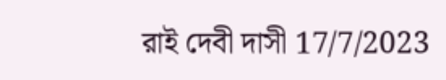রাই দেবী দাসী 17/7/2023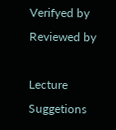Verifyed by
Reviewed by

Lecture Suggetions